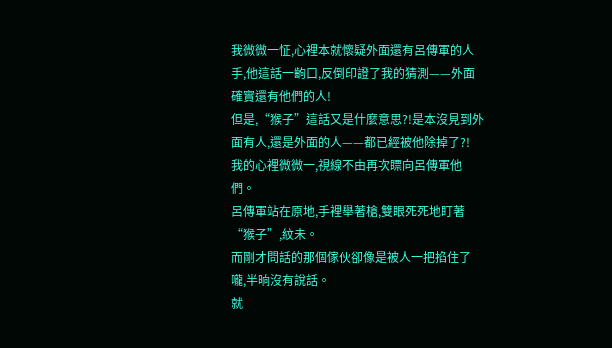我微微一怔,心裡本就懷疑外面還有呂傳軍的人手,他這話一齣口,反倒印證了我的猜測——外面確實還有他們的人!
但是,“猴子”這話又是什麼意思?!是本沒見到外面有人,還是外面的人——都已經被他除掉了?!
我的心裡微微一,視線不由再次瞟向呂傳軍他們。
呂傳軍站在原地,手裡舉著槍,雙眼死死地盯著“猴子”,紋未。
而剛才問話的那個傢伙卻像是被人一把掐住了嚨,半晌沒有說話。
就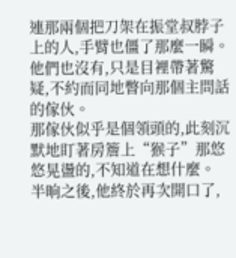連那兩個把刀架在振堂叔脖子上的人,手臂也僵了那麼一瞬。他們也沒有,只是目裡帶著驚疑,不約而同地瞥向那個主問話的傢伙。
那傢伙似乎是個領頭的,此刻沉默地盯著房簷上“猴子”那悠悠晃盪的,不知道在想什麼。
半晌之後,他終於再次開口了,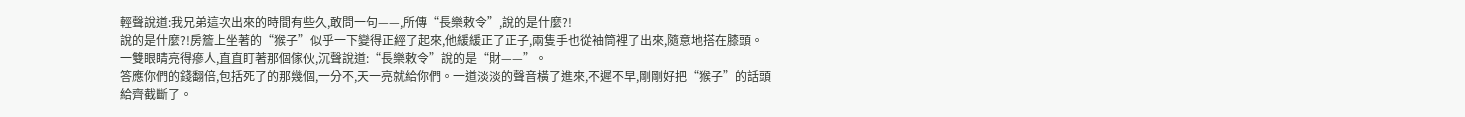輕聲說道:我兄弟這次出來的時間有些久,敢問一句——,所傳“長樂敕令”,說的是什麼?!
說的是什麼?!房簷上坐著的“猴子”似乎一下變得正經了起來,他緩緩正了正子,兩隻手也從袖筒裡了出來,隨意地搭在膝頭。一雙眼睛亮得瘮人,直直盯著那個傢伙,沉聲說道:“長樂敕令”說的是“財——”。
答應你們的錢翻倍,包括死了的那幾個,一分不,天一亮就給你們。一道淡淡的聲音橫了進來,不遲不早,剛剛好把“猴子”的話頭給齊截斷了。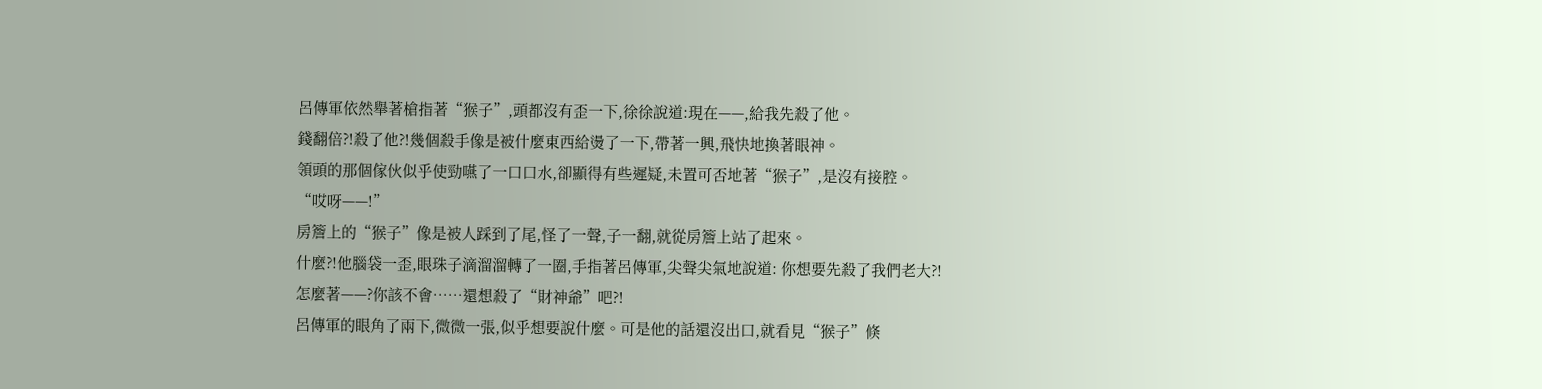呂傳軍依然舉著槍指著“猴子”,頭都沒有歪一下,徐徐說道:現在——,給我先殺了他。
錢翻倍?!殺了他?!幾個殺手像是被什麼東西給燙了一下,帶著一興,飛快地換著眼神。
領頭的那個傢伙似乎使勁嚥了一口口水,卻顯得有些遲疑,未置可否地著“猴子”,是沒有接腔。
“哎呀——!”
房簷上的“猴子”像是被人踩到了尾,怪了一聲,子一翻,就從房簷上站了起來。
什麼?!他腦袋一歪,眼珠子滴溜溜轉了一圈,手指著呂傳軍,尖聲尖氣地說道: 你想要先殺了我們老大?!
怎麼著——?你該不會……還想殺了“財神爺”吧?!
呂傳軍的眼角了兩下,微微一張,似乎想要說什麼。可是他的話還沒出口,就看見“猴子”倏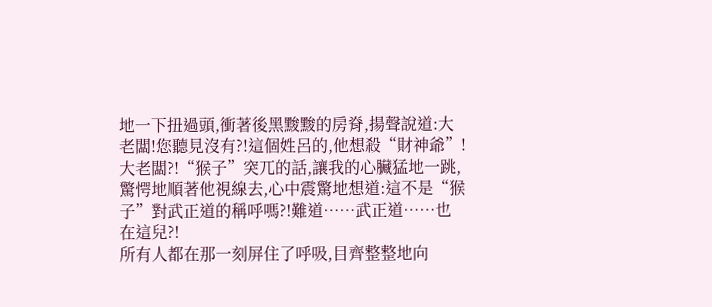地一下扭過頭,衝著後黑黢黢的房脊,揚聲說道:大老闆!您聽見沒有?!這個姓呂的,他想殺“財神爺”!
大老闆?!“猴子”突兀的話,讓我的心臟猛地一跳,驚愕地順著他視線去,心中震驚地想道:這不是“猴子”對武正道的稱呼嗎?!難道……武正道……也在這兒?!
所有人都在那一刻屏住了呼吸,目齊整整地向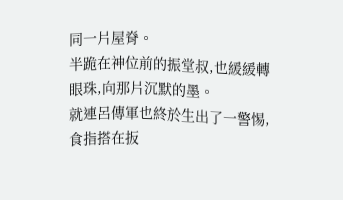同一片屋脊。
半跪在神位前的振堂叔,也緩緩轉眼珠,向那片沉默的墨。
就連呂傳軍也終於生出了一警惕,食指搭在扳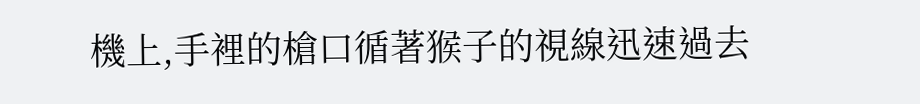機上,手裡的槍口循著猴子的視線迅速過去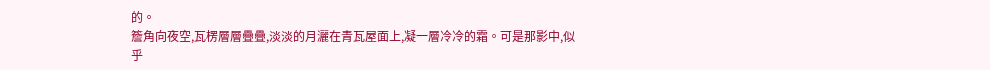的。
簷角向夜空,瓦楞層層疊疊,淡淡的月灑在青瓦屋面上,凝一層冷冷的霜。可是那影中,似乎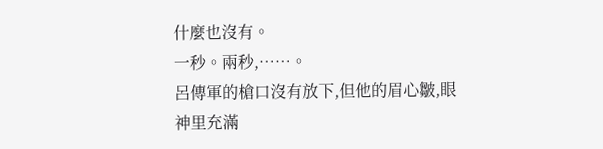什麼也沒有。
一秒。兩秒,……。
呂傳軍的槍口沒有放下,但他的眉心皺,眼神里充滿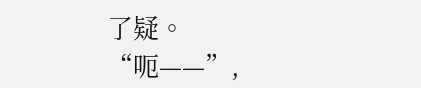了疑。
“呃——”,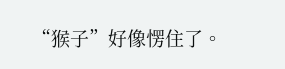“猴子”好像愣住了。